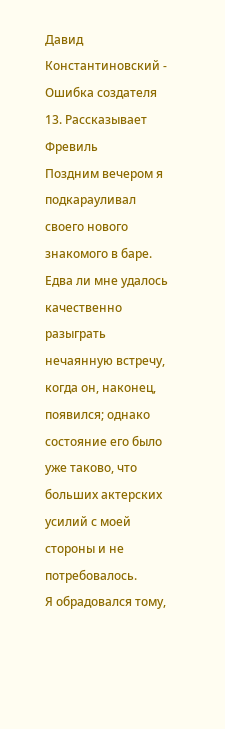Давид Константиновский - Ошибка создателя
13. Рассказывает Фревиль
Поздним вечером я подкарауливал своего нового знакомого в баре. Едва ли мне удалось качественно разыграть нечаянную встречу, когда он, наконец, появился; однако состояние его было уже таково, что больших актерских усилий с моей стороны и не потребовалось.
Я обрадовался тому,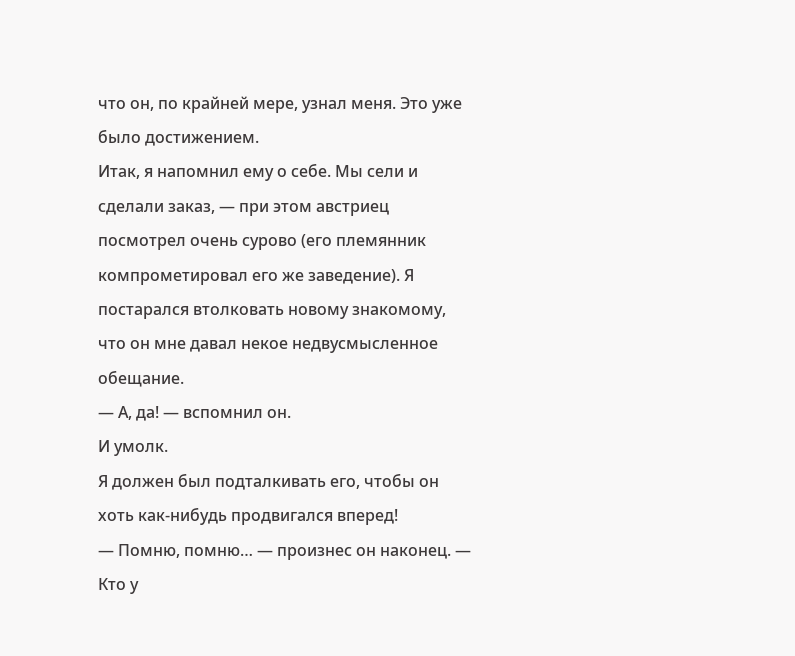что он, по крайней мере, узнал меня. Это уже было достижением.
Итак, я напомнил ему о себе. Мы сели и сделали заказ, — при этом австриец посмотрел очень сурово (его племянник компрометировал его же заведение). Я постарался втолковать новому знакомому, что он мне давал некое недвусмысленное обещание.
— А, да! — вспомнил он.
И умолк.
Я должен был подталкивать его, чтобы он хоть как-нибудь продвигался вперед!
— Помню, помню… — произнес он наконец. — Кто у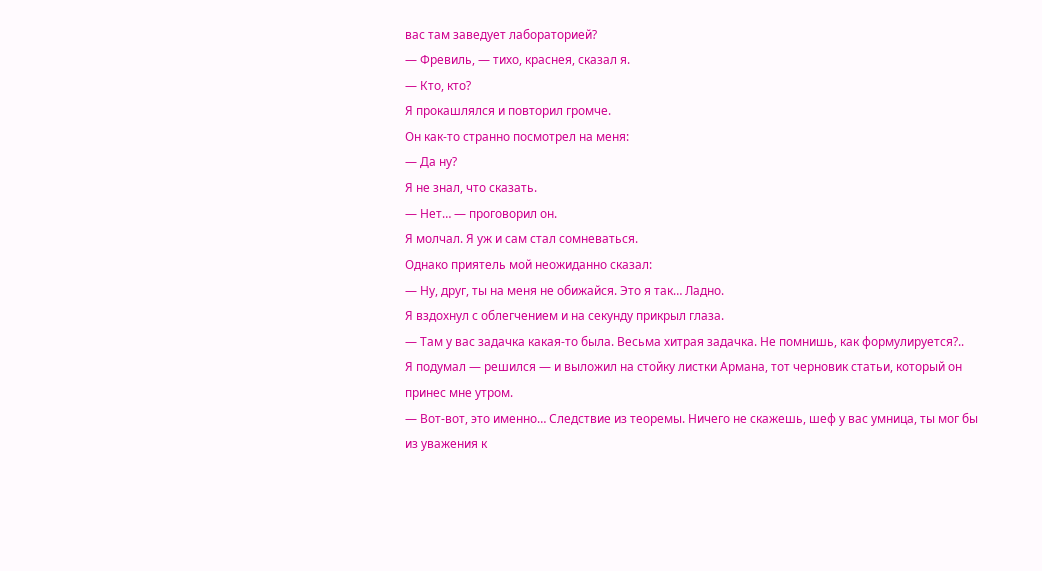вас там заведует лабораторией?
— Фревиль, — тихо, краснея, сказал я.
— Кто, кто?
Я прокашлялся и повторил громче.
Он как-то странно посмотрел на меня:
— Да ну?
Я не знал, что сказать.
— Нет… — проговорил он.
Я молчал. Я уж и сам стал сомневаться.
Однако приятель мой неожиданно сказал:
— Ну, друг, ты на меня не обижайся. Это я так… Ладно.
Я вздохнул с облегчением и на секунду прикрыл глаза.
— Там у вас задачка какая-то была. Весьма хитрая задачка. Не помнишь, как формулируется?..
Я подумал — решился — и выложил на стойку листки Армана, тот черновик статьи, который он принес мне утром.
— Вот-вот, это именно… Следствие из теоремы. Ничего не скажешь, шеф у вас умница, ты мог бы из уважения к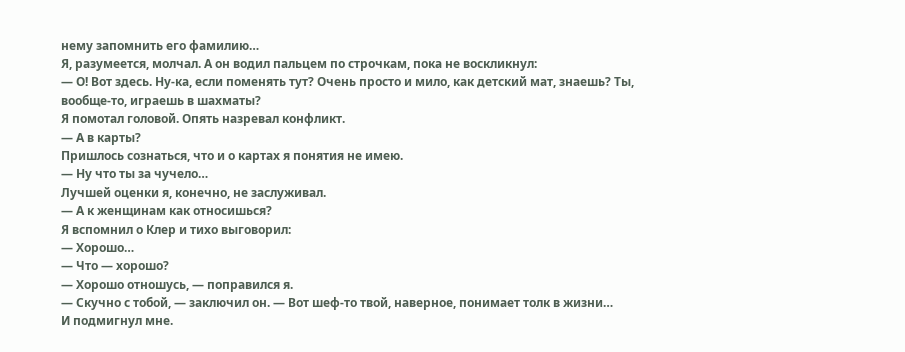нему запомнить его фамилию…
Я, разумеется, молчал. А он водил пальцем по строчкам, пока не воскликнул:
— О! Вот здесь. Ну-ка, если поменять тут? Очень просто и мило, как детский мат, знаешь? Ты, вообще-то, играешь в шахматы?
Я помотал головой. Опять назревал конфликт.
— А в карты?
Пришлось сознаться, что и о картах я понятия не имею.
— Ну что ты за чучело…
Лучшей оценки я, конечно, не заслуживал.
— А к женщинам как относишься?
Я вспомнил о Клер и тихо выговорил:
— Хорошо…
— Что — хорошо?
— Хорошо отношусь, — поправился я.
— Скучно с тобой, — заключил он. — Вот шеф-то твой, наверное, понимает толк в жизни…
И подмигнул мне.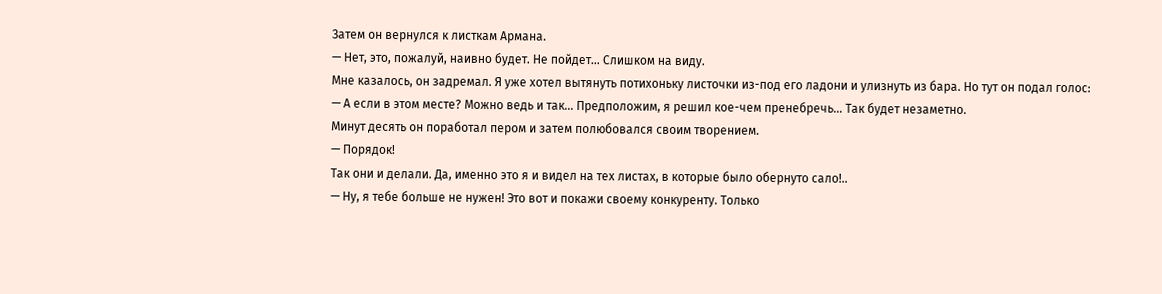Затем он вернулся к листкам Армана.
— Нет, это, пожалуй, наивно будет. Не пойдет… Слишком на виду.
Мне казалось, он задремал. Я уже хотел вытянуть потихоньку листочки из-под его ладони и улизнуть из бара. Но тут он подал голос:
— А если в этом месте? Можно ведь и так… Предположим, я решил кое-чем пренебречь… Так будет незаметно.
Минут десять он поработал пером и затем полюбовался своим творением.
— Порядок!
Так они и делали. Да, именно это я и видел на тех листах, в которые было обернуто сало!..
— Ну, я тебе больше не нужен! Это вот и покажи своему конкуренту. Только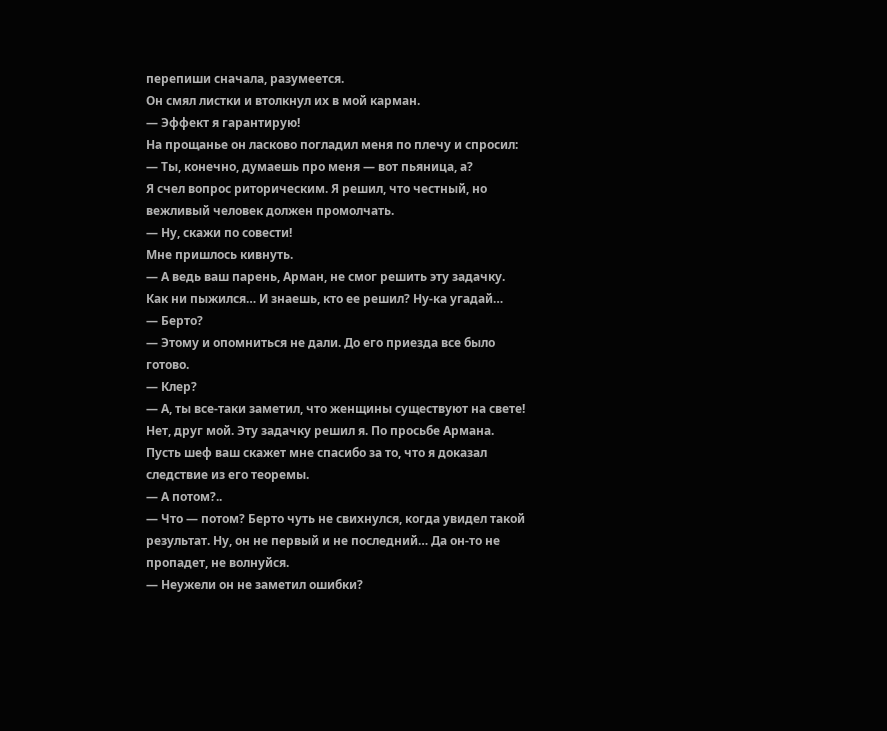перепиши сначала, разумеется.
Он смял листки и втолкнул их в мой карман.
— Эффект я гарантирую!
На прощанье он ласково погладил меня по плечу и спросил:
— Ты, конечно, думаешь про меня — вот пьяница, а?
Я счел вопрос риторическим. Я решил, что честный, но вежливый человек должен промолчать.
— Ну, скажи по совести!
Мне пришлось кивнуть.
— А ведь ваш парень, Арман, не смог решить эту задачку. Как ни пыжился… И знаешь, кто ее решил? Ну-ка угадай…
— Берто?
— Этому и опомниться не дали. До его приезда все было готово.
— Клер?
— А, ты все-таки заметил, что женщины существуют на свете! Нет, друг мой. Эту задачку решил я. По просьбе Армана. Пусть шеф ваш скажет мне спасибо за то, что я доказал следствие из его теоремы.
— А потом?..
— Что — потом? Берто чуть не свихнулся, когда увидел такой результат. Ну, он не первый и не последний… Да он-то не пропадет, не волнуйся.
— Неужели он не заметил ошибки?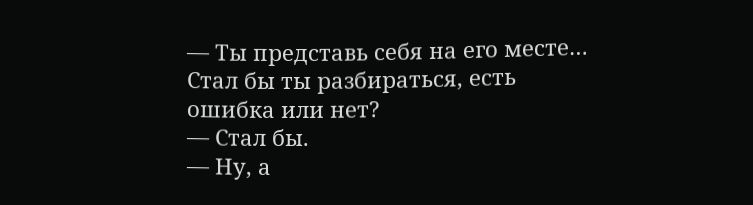— Ты представь себя на его месте… Стал бы ты разбираться, есть ошибка или нет?
— Стал бы.
— Ну, а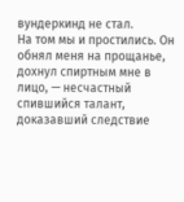вундеркинд не стал.
На том мы и простились. Он обнял меня на прощанье, дохнул спиртным мне в лицо, — несчастный спившийся талант, доказавший следствие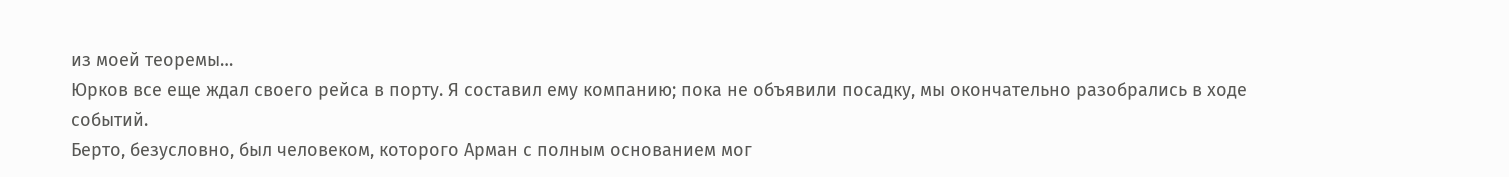из моей теоремы…
Юрков все еще ждал своего рейса в порту. Я составил ему компанию; пока не объявили посадку, мы окончательно разобрались в ходе событий.
Берто, безусловно, был человеком, которого Арман с полным основанием мог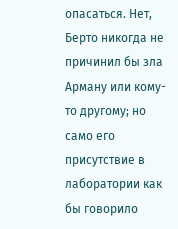опасаться. Нет, Берто никогда не причинил бы зла Арману или кому-то другому; но само его присутствие в лаборатории как бы говорило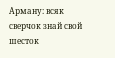Арману: всяк сверчок знай свой шесток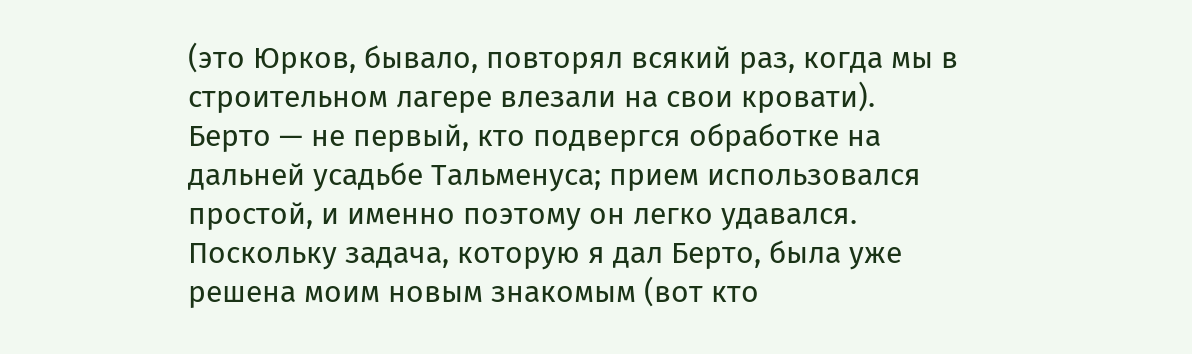(это Юрков, бывало, повторял всякий раз, когда мы в строительном лагере влезали на свои кровати).
Берто — не первый, кто подвергся обработке на дальней усадьбе Тальменуса; прием использовался простой, и именно поэтому он легко удавался.
Поскольку задача, которую я дал Берто, была уже решена моим новым знакомым (вот кто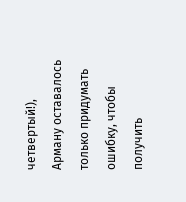четвертый!), Арману оставалось только придумать ошибку, чтобы получить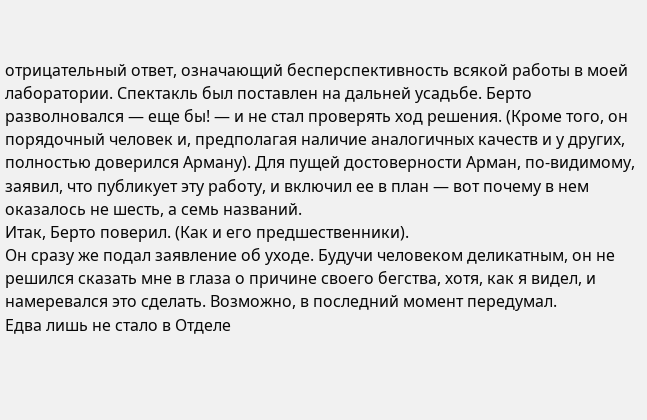отрицательный ответ, означающий бесперспективность всякой работы в моей лаборатории. Спектакль был поставлен на дальней усадьбе. Берто разволновался — еще бы! — и не стал проверять ход решения. (Кроме того, он порядочный человек и, предполагая наличие аналогичных качеств и у других, полностью доверился Арману). Для пущей достоверности Арман, по-видимому, заявил, что публикует эту работу, и включил ее в план — вот почему в нем оказалось не шесть, а семь названий.
Итак, Берто поверил. (Как и его предшественники).
Он сразу же подал заявление об уходе. Будучи человеком деликатным, он не решился сказать мне в глаза о причине своего бегства, хотя, как я видел, и намеревался это сделать. Возможно, в последний момент передумал.
Едва лишь не стало в Отделе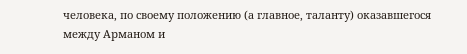человека, по своему положению (а главное, таланту) оказавшегося между Арманом и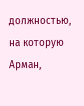должностью, на которую Арман,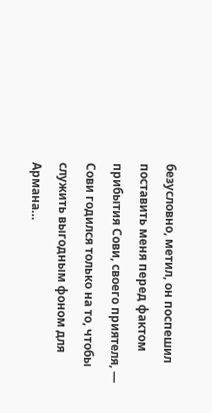безусловно, метил, он поспешил поставить меня перед фактом прибытия Сови, своего приятеля, — Сови годился только на то, чтобы служить выгодным фоном для Армана…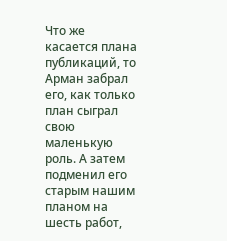Что же касается плана публикаций, то Арман забрал его, как только план сыграл свою маленькую роль. А затем подменил его старым нашим планом на шесть работ,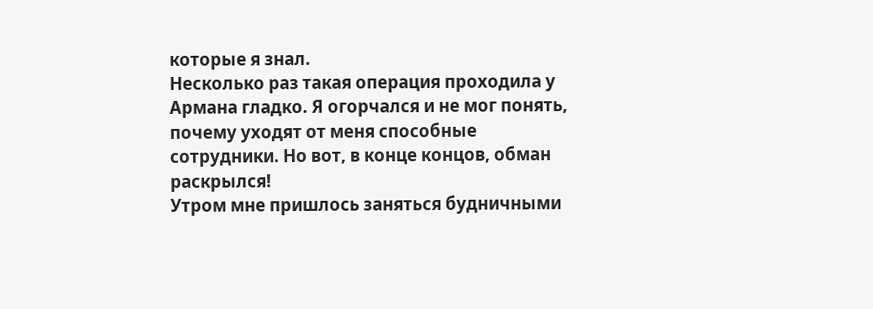которые я знал.
Несколько раз такая операция проходила у Армана гладко. Я огорчался и не мог понять, почему уходят от меня способные сотрудники. Но вот, в конце концов, обман раскрылся!
Утром мне пришлось заняться будничными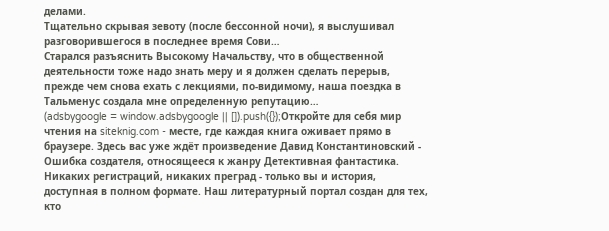делами.
Тщательно скрывая зевоту (после бессонной ночи), я выслушивал разговорившегося в последнее время Сови…
Старался разъяснить Высокому Начальству, что в общественной деятельности тоже надо знать меру и я должен сделать перерыв, прежде чем снова ехать с лекциями, по-видимому, наша поездка в Тальменус создала мне определенную репутацию…
(adsbygoogle = window.adsbygoogle || []).push({});Откройте для себя мир чтения на siteknig.com - месте, где каждая книга оживает прямо в браузере. Здесь вас уже ждёт произведение Давид Константиновский - Ошибка создателя, относящееся к жанру Детективная фантастика. Никаких регистраций, никаких преград - только вы и история, доступная в полном формате. Наш литературный портал создан для тех, кто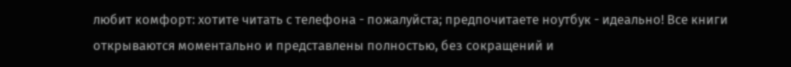любит комфорт: хотите читать с телефона - пожалуйста; предпочитаете ноутбук - идеально! Все книги открываются моментально и представлены полностью, без сокращений и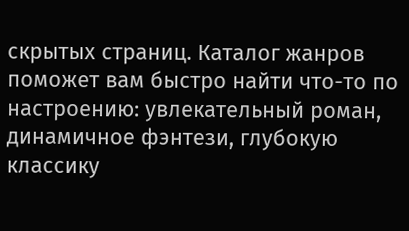скрытых страниц. Каталог жанров поможет вам быстро найти что-то по настроению: увлекательный роман, динамичное фэнтези, глубокую классику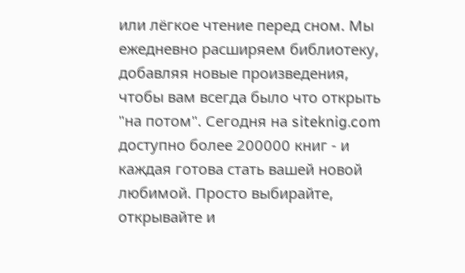или лёгкое чтение перед сном. Мы ежедневно расширяем библиотеку, добавляя новые произведения, чтобы вам всегда было что открыть "на потом". Сегодня на siteknig.com доступно более 200000 книг - и каждая готова стать вашей новой любимой. Просто выбирайте, открывайте и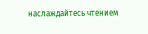наслаждайтесь чтением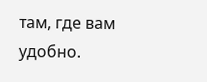там, где вам удобно.